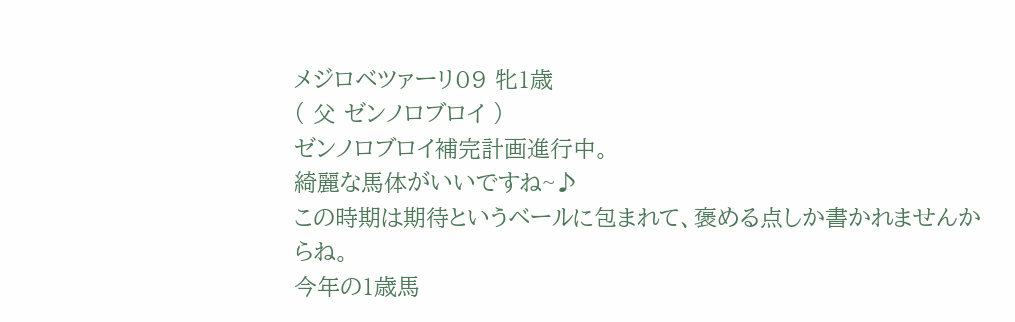メジロベツァーリ09 牝1歳
( 父 ゼンノロブロイ )
ゼンノロブロイ補完計画進行中。
綺麗な馬体がいいですね~♪
この時期は期待というベールに包まれて、褒める点しか書かれませんからね。
今年の1歳馬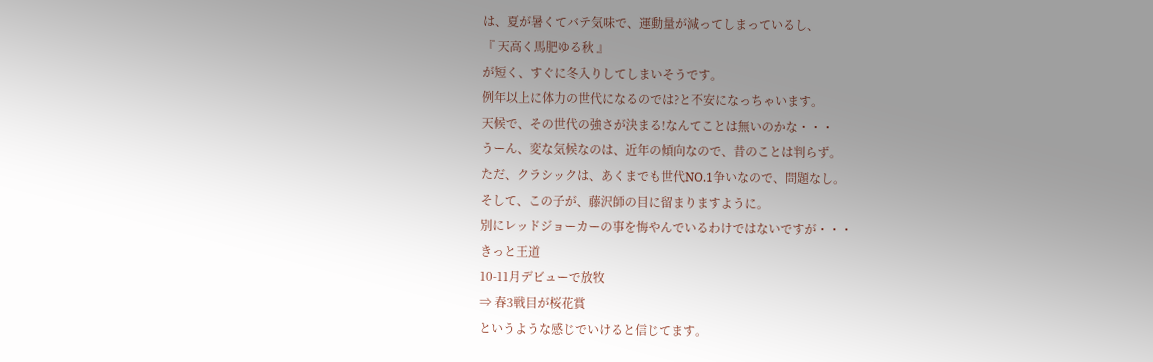は、夏が暑くてバテ気味で、運動量が減ってしまっているし、
『 天高く馬肥ゆる秋 』
が短く、すぐに冬入りしてしまいそうです。
例年以上に体力の世代になるのでは?と不安になっちゃいます。
天候で、その世代の強さが決まる!なんてことは無いのかな・・・
うーん、変な気候なのは、近年の傾向なので、昔のことは判らず。
ただ、クラシックは、あくまでも世代NO.1争いなので、問題なし。
そして、この子が、藤沢師の目に留まりますように。
別にレッドジョーカーの事を悔やんでいるわけではないですが・・・
きっと王道
10-11月デビューで放牧
⇒ 春3戦目が桜花賞
というような感じでいけると信じてます。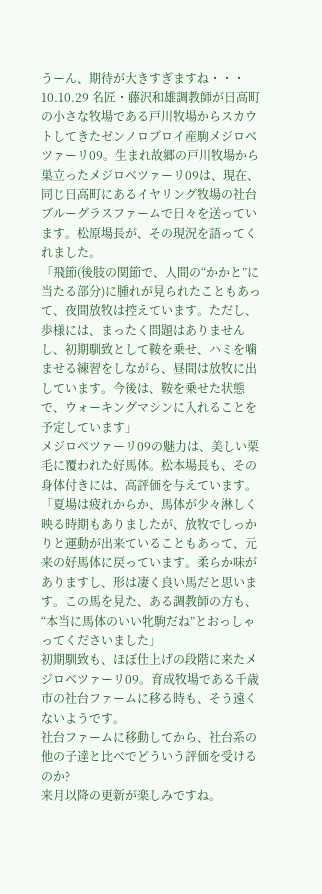うーん、期待が大きすぎますね・・・
10.10.29 名匠・藤沢和雄調教師が日高町の小さな牧場である戸川牧場からスカウトしてきたゼンノロブロイ産駒メジロベツァーリ09。生まれ故郷の戸川牧場から巣立ったメジロベツァーリ09は、現在、同じ日高町にあるイヤリング牧場の社台ブルーグラスファームで日々を送っています。松原場長が、その現況を語ってくれました。
「飛節(後肢の関節で、人間の“かかと”に当たる部分)に腫れが見られたこともあって、夜間放牧は控えています。ただし、歩様には、まったく問題はありませんし、初期馴致として鞍を乗せ、ハミを噛ませる練習をしながら、昼間は放牧に出しています。今後は、鞍を乗せた状態で、ウォーキングマシンに入れることを予定しています」
メジロベツァーリ09の魅力は、美しい栗毛に覆われた好馬体。松本場長も、その身体付きには、高評価を与えています。
「夏場は疲れからか、馬体が少々淋しく映る時期もありましたが、放牧でしっかりと運動が出来ていることもあって、元来の好馬体に戻っています。柔らか味がありますし、形は凄く良い馬だと思います。この馬を見た、ある調教師の方も、“本当に馬体のいい牝駒だね”とおっしゃってくださいました」
初期馴致も、ほぼ仕上げの段階に来たメジロベツァーリ09。育成牧場である千歳市の社台ファームに移る時も、そう遠くないようです。
社台ファームに移動してから、社台系の他の子達と比べでどういう評価を受けるのか?
来月以降の更新が楽しみですね。